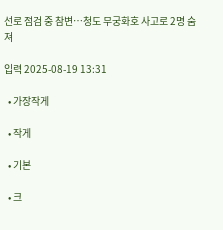선로 점검 중 참변…청도 무궁화호 사고로 2명 숨져

입력 2025-08-19 13:31

  • 가장작게

  • 작게

  • 기본

  • 크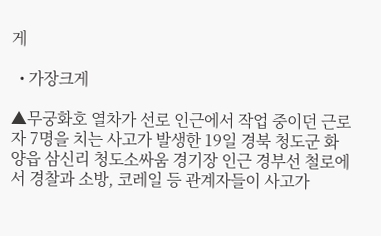게

  • 가장크게

▲무궁화호 열차가 선로 인근에서 작업 중이던 근로자 7명을 치는 사고가 발생한 19일 경북 청도군 화양읍 삼신리 청도소싸움 경기장 인근 경부선 철로에서 경찰과 소방, 코레일 등 관계자들이 사고가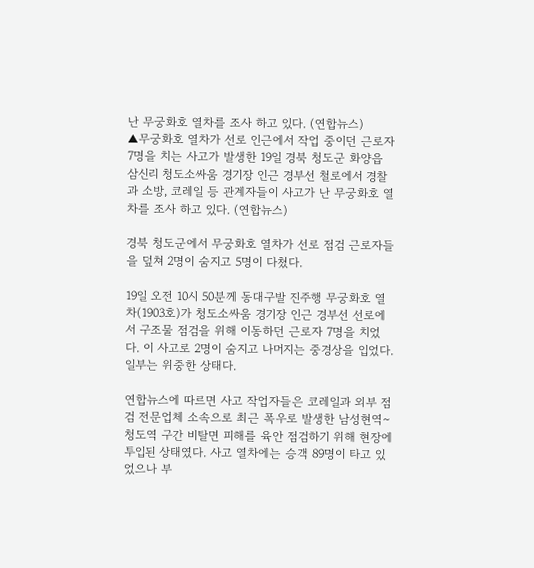난 무궁화호 열차를 조사 하고 있다. (연합뉴스)
▲무궁화호 열차가 선로 인근에서 작업 중이던 근로자 7명을 치는 사고가 발생한 19일 경북 청도군 화양읍 삼신리 청도소싸움 경기장 인근 경부선 철로에서 경찰과 소방, 코레일 등 관계자들이 사고가 난 무궁화호 열차를 조사 하고 있다. (연합뉴스)

경북 청도군에서 무궁화호 열차가 선로 점검 근로자들을 덮쳐 2명이 숨지고 5명이 다쳤다.

19일 오전 10시 50분께 동대구발 진주행 무궁화호 열차(1903호)가 청도소싸움 경기장 인근 경부선 선로에서 구조물 점검을 위해 이동하던 근로자 7명을 치었다. 이 사고로 2명이 숨지고 나머지는 중경상을 입었다. 일부는 위중한 상태다.

연합뉴스에 따르면 사고 작업자들은 코레일과 외부 점검 전문업체 소속으로 최근 폭우로 발생한 남성현역∼청도역 구간 비탈면 피해를 육안 점검하기 위해 현장에 투입된 상태였다. 사고 열차에는 승객 89명이 타고 있었으나 부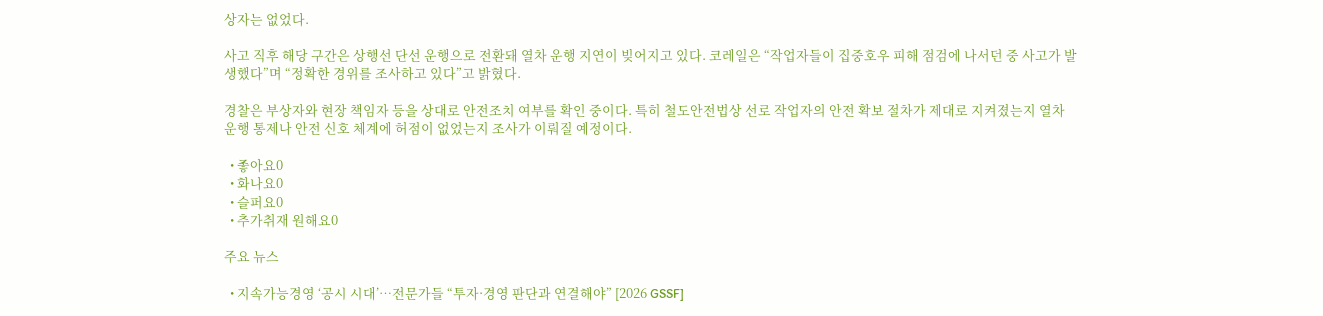상자는 없었다.

사고 직후 해당 구간은 상행선 단선 운행으로 전환돼 열차 운행 지연이 빚어지고 있다. 코레일은 “작업자들이 집중호우 피해 점검에 나서던 중 사고가 발생했다”며 “정확한 경위를 조사하고 있다”고 밝혔다.

경찰은 부상자와 현장 책임자 등을 상대로 안전조치 여부를 확인 중이다. 특히 철도안전법상 선로 작업자의 안전 확보 절차가 제대로 지켜졌는지 열차 운행 통제나 안전 신호 체계에 허점이 없었는지 조사가 이뤄질 예정이다.

  • 좋아요0
  • 화나요0
  • 슬퍼요0
  • 추가취재 원해요0

주요 뉴스

  • 지속가능경영 ‘공시 시대’…전문가들 “투자·경영 판단과 연결해야” [2026 GSSF]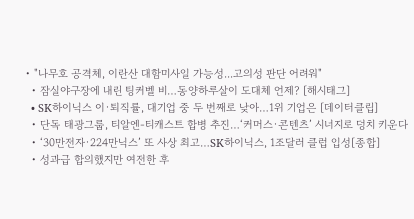• "나무호 공격체, 이란산 대함미사일 가능성...고의성 판단 어려워"
  • 잠실야구장에 내린 팅커벨 비…동양하루살이 도대체 언제? [해시태그]
  • SK하이닉스 이·퇴직률, 대기업 중 두 번째로 낮아…1위 기업은 [데이터클립]
  • 단독 태광그룹, 티알엔-티캐스트 합병 추진…‘커머스·콘텐츠’ 시너지로 덩치 키운다
  • ‘30만전자·224만닉스’ 또 사상 최고…SK하이닉스, 1조달러 클럽 입성[종합]
  • 성과급 합의했지만 여전한 후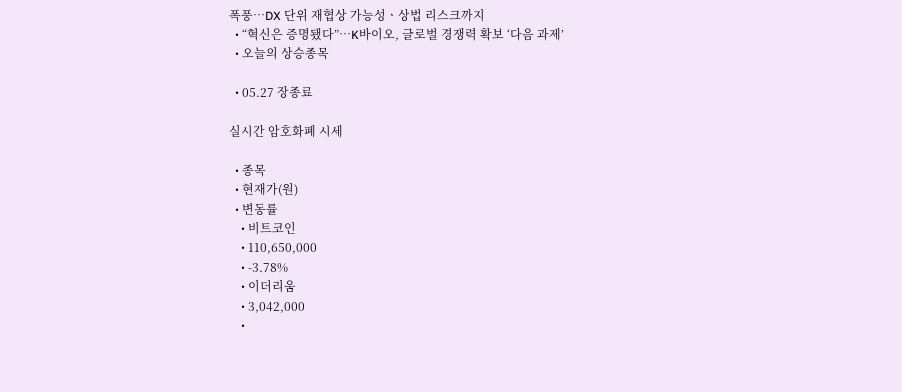폭풍…DX 단위 재협상 가능성ㆍ상법 리스크까지
  • “혁신은 증명됐다”…K바이오, 글로벌 경쟁력 확보 ‘다음 과제’
  • 오늘의 상승종목

  • 05.27 장종료

실시간 암호화폐 시세

  • 종목
  • 현재가(원)
  • 변동률
    • 비트코인
    • 110,650,000
    • -3.78%
    • 이더리움
    • 3,042,000
    •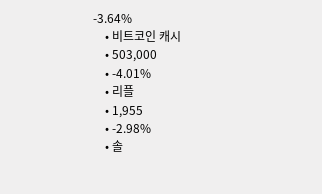-3.64%
    • 비트코인 캐시
    • 503,000
    • -4.01%
    • 리플
    • 1,955
    • -2.98%
    • 솔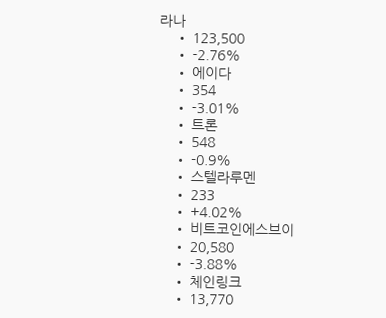라나
    • 123,500
    • -2.76%
    • 에이다
    • 354
    • -3.01%
    • 트론
    • 548
    • -0.9%
    • 스텔라루멘
    • 233
    • +4.02%
    • 비트코인에스브이
    • 20,580
    • -3.88%
    • 체인링크
    • 13,770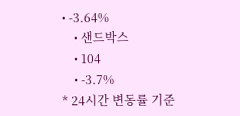• -3.64%
    • 샌드박스
    • 104
    • -3.7%
* 24시간 변동률 기준